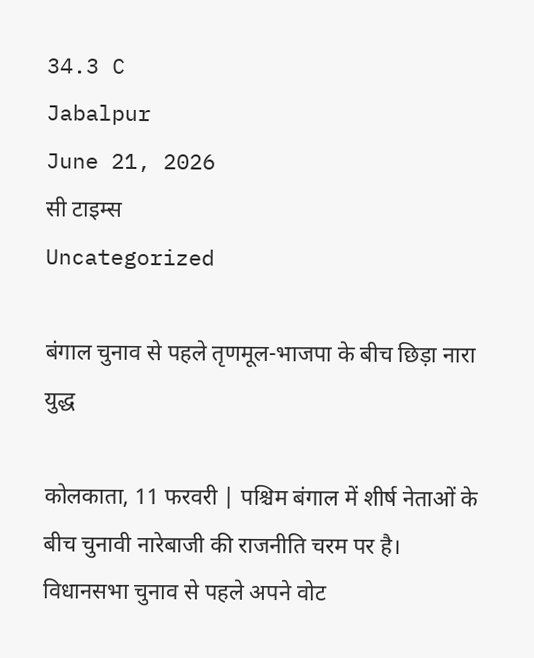34.3 C
Jabalpur
June 21, 2026
सी टाइम्स
Uncategorized

बंगाल चुनाव से पहले तृणमूल-भाजपा के बीच छिड़ा नारा युद्ध

कोलकाता, 11 फरवरी | पश्चिम बंगाल में शीर्ष नेताओं के बीच चुनावी नारेबाजी की राजनीति चरम पर है। विधानसभा चुनाव से पहले अपने वोट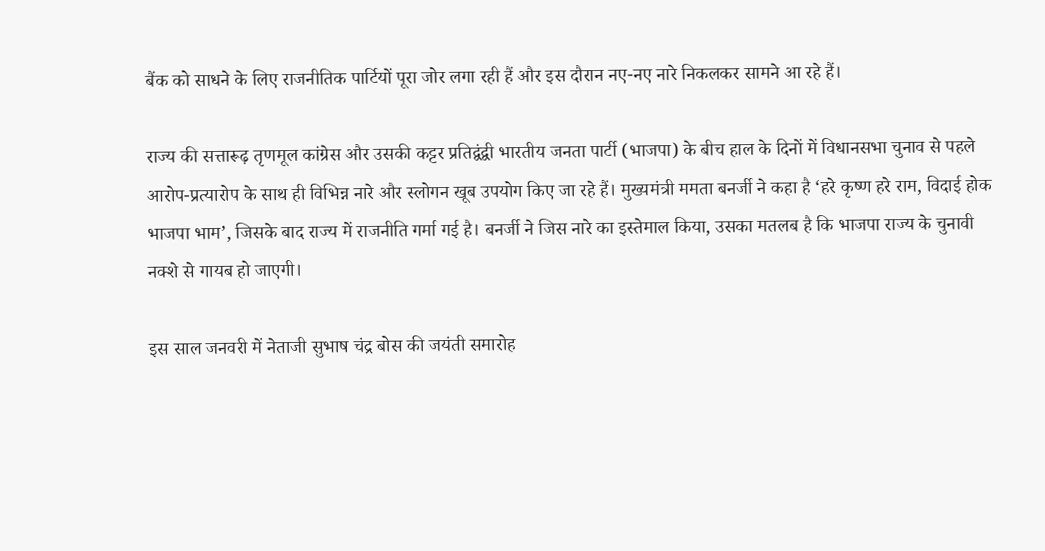बैंक को साधने के लिए राजनीतिक पार्टियों पूरा जोर लगा रही हैं और इस दौरान नए-नए नारे निकलकर सामने आ रहे हैं।

राज्य की सत्तारूढ़ तृणमूल कांग्रेस और उसकी कट्टर प्रतिद्वंद्वी भारतीय जनता पार्टी (भाजपा) के बीच हाल के दिनों में विधानसभा चुनाव से पहले आरोप-प्रत्यारोप के साथ ही विभिन्न नारे और स्लोगन खूब उपयोग किए जा रहे हैं। मुख्यमंत्री ममता बनर्जी ने कहा है ‘हरे कृष्ण हरे राम, विदाई होक भाजपा भाम’, जिसके बाद राज्य में राजनीति गर्मा गई है। बनर्जी ने जिस नारे का इस्तेमाल किया, उसका मतलब है कि भाजपा राज्य के चुनावी नक्शे से गायब हो जाएगी।

इस साल जनवरी में नेताजी सुभाष चंद्र बोस की जयंती समारोह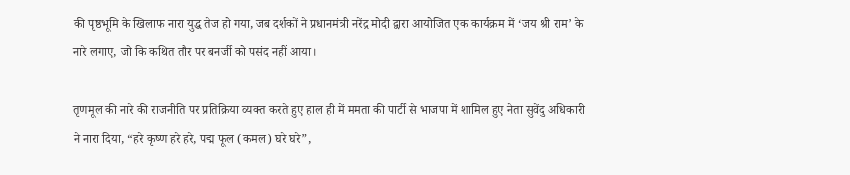की पृष्ठभूमि के खिलाफ नारा युद्ध तेज हो गया, जब दर्शकों ने प्रधानमंत्री नरेंद्र मोदी द्वारा आयोजित एक कार्यक्रम में ‘जय श्री राम’ के नारे लगाए, जो कि कथित तौर पर बनर्जी को पसंद नहीं आया।

तृणमूल की नारे की राजनीति पर प्रतिक्रिया व्यक्त करते हुए हाल ही में ममता की पार्टी से भाजपा में शामिल हुए नेता सुवेंदु अधिकारी ने नारा दिया, “हरे कृष्ण हरे हरे, पद्म फूल (कमल) घरे घरे”,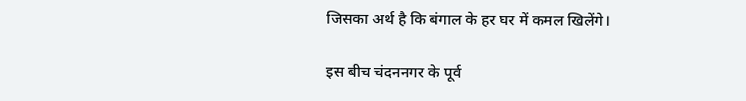जिसका अर्थ है कि बंगाल के हर घर में कमल खिलेंगे।

इस बीच चंदननगर के पूर्व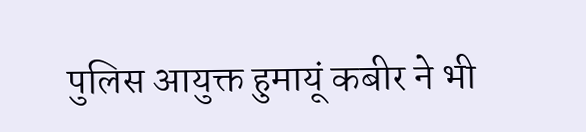पुलिस आयुक्त हुमायूं कबीर ने भी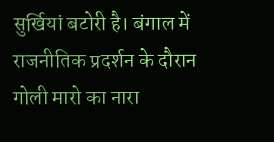सुर्खियां बटोरी है। बंगाल में राजनीतिक प्रदर्शन के दौरान गोली मारो का नारा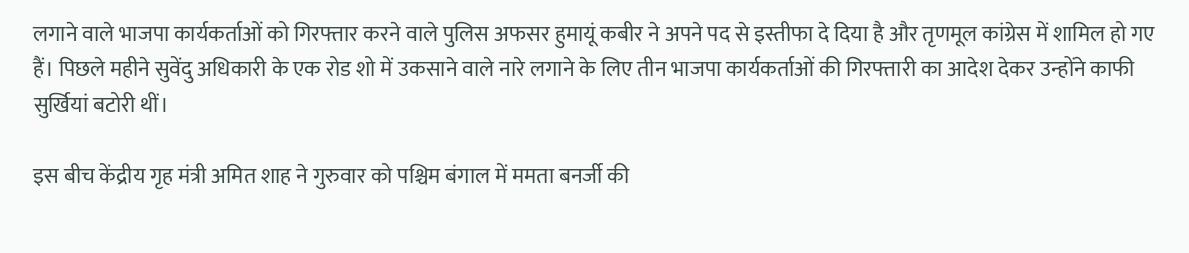लगाने वाले भाजपा कार्यकर्ताओं को गिरफ्तार करने वाले पुलिस अफसर हुमायूं कबीर ने अपने पद से इस्तीफा दे दिया है और तृणमूल कांग्रेस में शामिल हो गए हैं। पिछले महीने सुवेंदु अधिकारी के एक रोड शो में उकसाने वाले नारे लगाने के लिए तीन भाजपा कार्यकर्ताओं की गिरफ्तारी का आदेश देकर उन्होंने काफी सुर्खियां बटोरी थीं।

इस बीच केंद्रीय गृह मंत्री अमित शाह ने गुरुवार को पश्चिम बंगाल में ममता बनर्जी की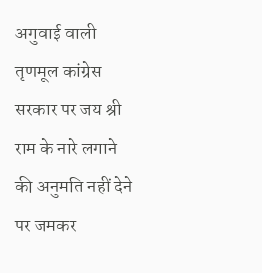अगुवाई वाली तृणमूल कांग्रेस सरकार पर जय श्री राम के नारे लगाने की अनुमति नहीं देने पर जमकर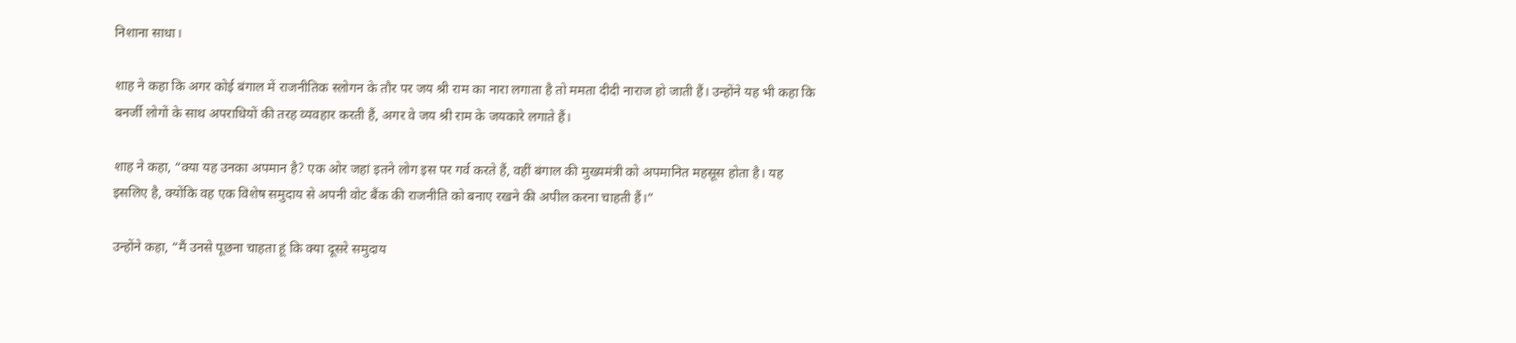निशाना साधा।

शाह ने कहा कि अगर कोई बंगाल में राजनीतिक स्लोगन के तौर पर जय श्री राम का नारा लगाता है तो ममता दीदी नाराज हो जाती हैं। उन्होंने यह भी कहा कि बनर्जी लोगों के साथ अपराधियों की तरह व्यवहार करती हैं, अगर वे जय श्री राम के जयकारे लगाते हैं।

शाह ने कहा, “क्या यह उनका अपमान है? एक ओर जहां इतने लोग इस पर गर्व करते हैं, वहीं बंगाल की मुख्यमंत्री को अपमानित महसूस होता है। यह इसलिए है, क्योंकि वह एक विशेष समुदाय से अपनी वोट बैंक की राजनीति को बनाए रखने की अपील करना चाहती हैं।”

उन्होंने कहा, “मैं उनसे पूछना चाहता हूं कि क्या दूसरे समुदाय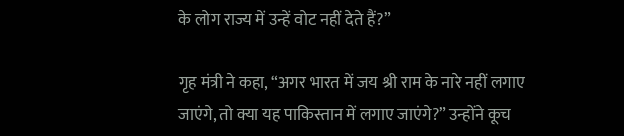के लोग राज्य में उन्हें वोट नहीं देते हैं?”

गृह मंत्री ने कहा, “अगर भारत में जय श्री राम के नारे नहीं लगाए जाएंगे, तो क्या यह पाकिस्तान में लगाए जाएंगे?” उन्होंने कूच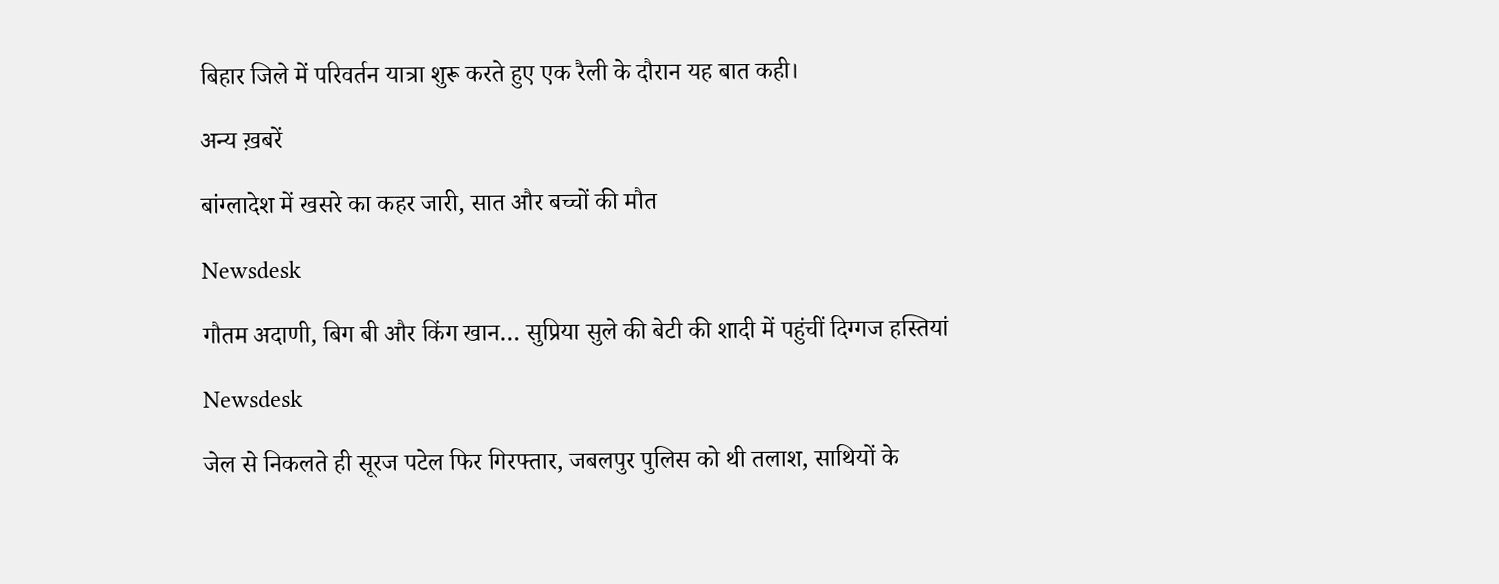बिहार जिले में परिवर्तन यात्रा शुरू करते हुए एक रैली के दौरान यह बात कही।

अन्य ख़बरें

बांग्लादेश में खसरे का कहर जारी, सात और बच्चों की मौत

Newsdesk

गौतम अदाणी, बिग बी और किंग खान… सुप्रिया सुले की बेटी की शादी में पहुंचीं दिग्गज हस्तियां

Newsdesk

जेल से निकलते ही सूरज पटेल फिर गिरफ्तार, जबलपुर पुलिस को थी तलाश, साथियों के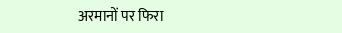अरमानों पर फिरा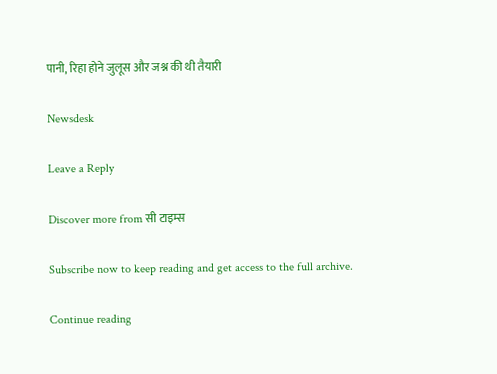पानी, रिहा होने जुलूस और जश्न की थी तैयारी

Newsdesk

Leave a Reply

Discover more from सी टाइम्स

Subscribe now to keep reading and get access to the full archive.

Continue reading